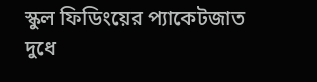স্কুল ফিডিংয়ের প্যাকেটজাত দুধে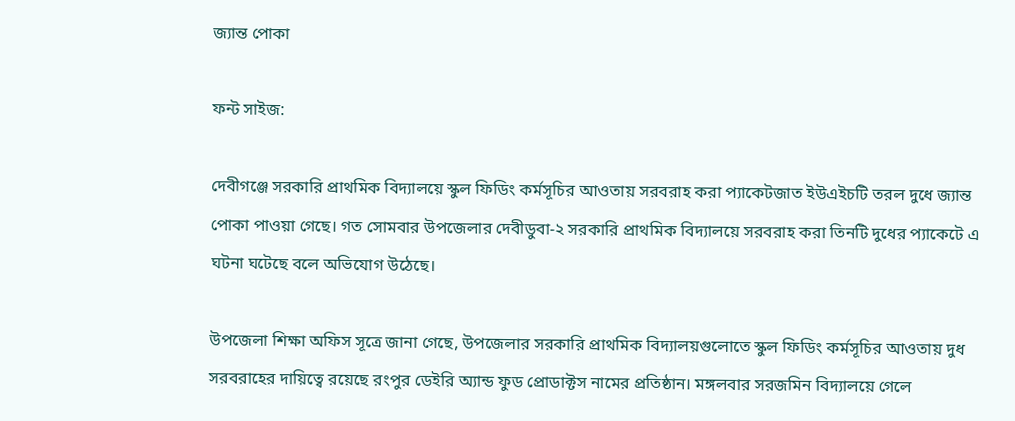জ্যান্ত পোকা

ফন্ট সাইজ:

দেবীগঞ্জে সরকারি প্রাথমিক বিদ্যালয়ে স্কুল ফিডিং কর্মসূচির আওতায় সরবরাহ করা প্যাকেটজাত ইউএইচটি তরল দুধে জ্যান্ত পোকা পাওয়া গেছে। গত সোমবার উপজেলার দেবীডুবা-২ সরকারি প্রাথমিক বিদ্যালয়ে সরবরাহ করা তিনটি দুধের প্যাকেটে এ ঘটনা ঘটেছে বলে অভিযোগ উঠেছে।

উপজেলা শিক্ষা অফিস সূত্রে জানা গেছে, উপজেলার সরকারি প্রাথমিক বিদ্যালয়গুলোতে স্কুল ফিডিং কর্মসূচির আওতায় দুধ সরবরাহের দায়িত্বে রয়েছে রংপুর ডেইরি অ্যান্ড ফুড প্রোডাক্টস নামের প্রতিষ্ঠান। মঙ্গলবার সরজমিন বিদ্যালয়ে গেলে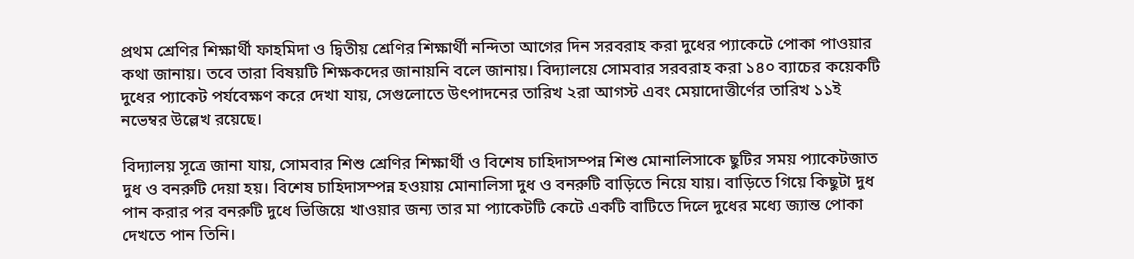প্রথম শ্রেণির শিক্ষার্থী ফাহমিদা ও দ্বিতীয় শ্রেণির শিক্ষার্থী নন্দিতা আগের দিন সরবরাহ করা দুধের প্যাকেটে পোকা পাওয়ার কথা জানায়। তবে তারা বিষয়টি শিক্ষকদের জানায়নি বলে জানায়। বিদ্যালয়ে সোমবার সরবরাহ করা ১৪০ ব্যাচের কয়েকটি দুধের প্যাকেট পর্যবেক্ষণ করে দেখা যায়, সেগুলোতে উৎপাদনের তারিখ ২রা আগস্ট এবং মেয়াদোত্তীর্ণের তারিখ ১১ই নভেম্বর উল্লেখ রয়েছে।

বিদ্যালয় সূত্রে জানা যায়, সোমবার শিশু শ্রেণির শিক্ষার্থী ও বিশেষ চাহিদাসম্পন্ন শিশু মোনালিসাকে ছুটির সময় প্যাকেটজাত দুধ ও বনরুটি দেয়া হয়। বিশেষ চাহিদাসম্পন্ন হওয়ায় মোনালিসা দুধ ও বনরুটি বাড়িতে নিয়ে যায়। বাড়িতে গিয়ে কিছুটা দুধ পান করার পর বনরুটি দুধে ভিজিয়ে খাওয়ার জন্য তার মা প্যাকেটটি কেটে একটি বাটিতে দিলে দুধের মধ্যে জ্যান্ত পোকা দেখতে পান তিনি।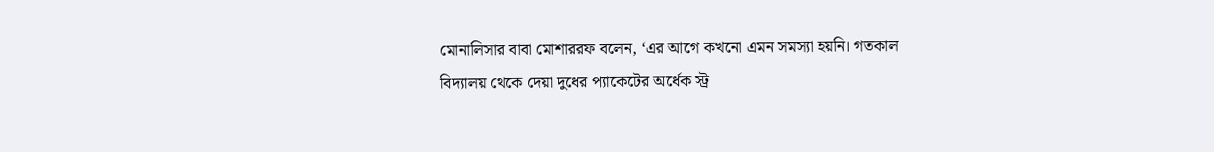মোনালিসার বাবা মোশাররফ বলেন, ‘এর আগে কখনো এমন সমস্যা হয়নি। গতকাল বিদ্যালয় থেকে দেয়া দুধের প্যাকেটের অর্ধেক স্ট্র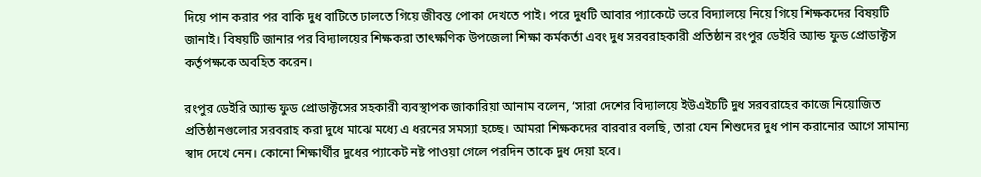দিয়ে পান করার পর বাকি দুধ বাটিতে ঢালতে গিয়ে জীবন্ত পোকা দেখতে পাই। পরে দুধটি আবার প্যাকেটে ভরে বিদ্যালয়ে নিয়ে গিয়ে শিক্ষকদের বিষয়টি জানাই। বিষয়টি জানার পর বিদ্যালয়ের শিক্ষকরা তাৎক্ষণিক উপজেলা শিক্ষা কর্মকর্তা এবং দুধ সরবরাহকারী প্রতিষ্ঠান রংপুর ডেইরি অ্যান্ড ফুড প্রোডাক্টস কর্তৃপক্ষকে অবহিত করেন।

রংপুর ডেইরি অ্যান্ড ফুড প্রোডাক্টসের সহকারী ব্যবস্থাপক জাকারিয়া আনাম বলেন, ‘সারা দেশের বিদ্যালয়ে ইউএইচটি দুধ সরবরাহের কাজে নিয়োজিত প্রতিষ্ঠানগুলোর সরবরাহ করা দুধে মাঝে মধ্যে এ ধরনের সমস্যা হচ্ছে। আমরা শিক্ষকদের বারবার বলছি, তারা যেন শিশুদের দুধ পান করানোর আগে সামান্য স্বাদ দেখে নেন। কোনো শিক্ষার্থীর দুধের প্যাকেট নষ্ট পাওয়া গেলে পরদিন তাকে দুধ দেয়া হবে।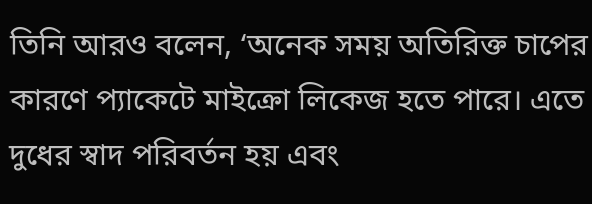তিনি আরও বলেন, ‘অনেক সময় অতিরিক্ত চাপের কারণে প্যাকেটে মাইক্রো লিকেজ হতে পারে। এতে দুধের স্বাদ পরিবর্তন হয় এবং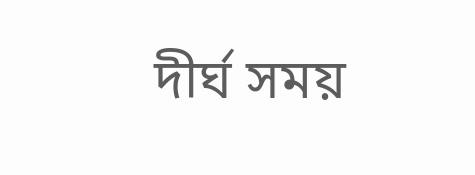দীর্ঘ সময়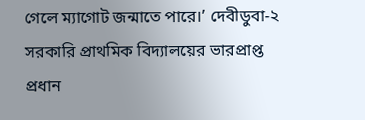গেলে ম্যাগোট জন্মাতে পারে।’ দেবীডুবা-২ সরকারি প্রাথমিক বিদ্যালয়ের ভারপ্রাপ্ত প্রধান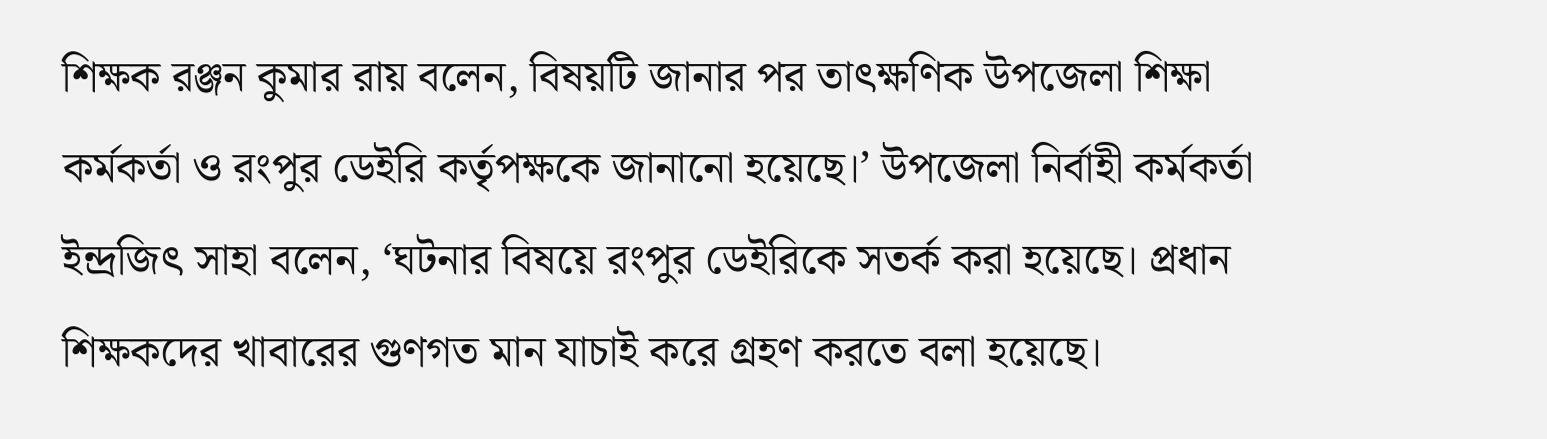শিক্ষক রঞ্জন কুমার রায় বলেন, বিষয়টি জানার পর তাৎক্ষণিক উপজেলা শিক্ষা কর্মকর্তা ও রংপুর ডেইরি কর্তৃপক্ষকে জানানো হয়েছে।’ উপজেলা নির্বাহী কর্মকর্তা ইন্দ্রজিৎ সাহা বলেন, ‘ঘটনার বিষয়ে রংপুর ডেইরিকে সতর্ক করা হয়েছে। প্রধান শিক্ষকদের খাবারের গুণগত মান যাচাই করে গ্রহণ করতে বলা হয়েছে।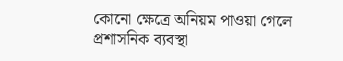কোনো ক্ষেত্রে অনিয়ম পাওয়া গেলে প্রশাসনিক ব্যবস্থা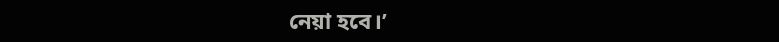নেয়া হবে।’